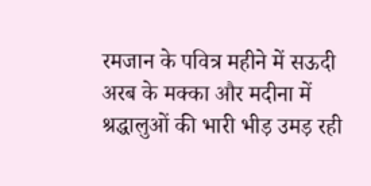रमजान के पवित्र महीने में सऊदी अरब के मक्का और मदीना में श्रद्धालुओं की भारी भीड़ उमड़ रही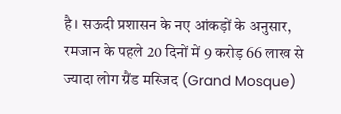है। सऊदी प्रशासन के नए आंकड़ों के अनुसार, रमजान के पहले 20 दिनों में 9 करोड़ 66 लाख से ज्यादा लोग ग्रैंड मस्जिद (Grand Mosque)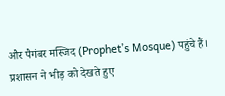और पैगंबर मस्जिद (Prophet’s Mosque) पहुंचे हैं। प्रशासन ने भीड़ को देखते हुए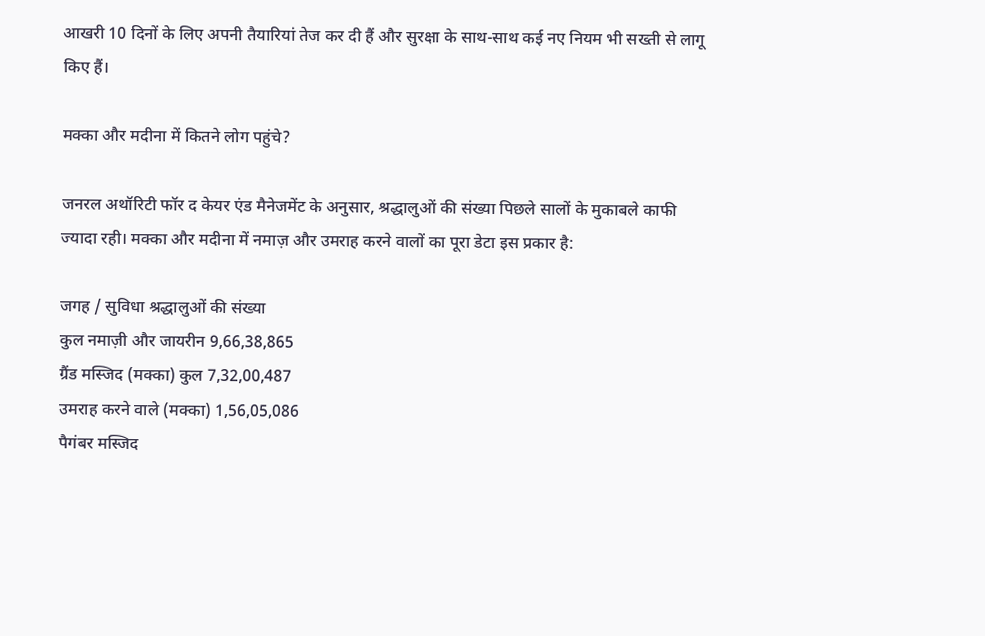आखरी 10 दिनों के लिए अपनी तैयारियां तेज कर दी हैं और सुरक्षा के साथ-साथ कई नए नियम भी सख्ती से लागू किए हैं।

मक्का और मदीना में कितने लोग पहुंचे?

जनरल अथॉरिटी फॉर द केयर एंड मैनेजमेंट के अनुसार, श्रद्धालुओं की संख्या पिछले सालों के मुकाबले काफी ज्यादा रही। मक्का और मदीना में नमाज़ और उमराह करने वालों का पूरा डेटा इस प्रकार है:

जगह / सुविधा श्रद्धालुओं की संख्या
कुल नमाज़ी और जायरीन 9,66,38,865
ग्रैंड मस्जिद (मक्का) कुल 7,32,00,487
उमराह करने वाले (मक्का) 1,56,05,086
पैगंबर मस्जिद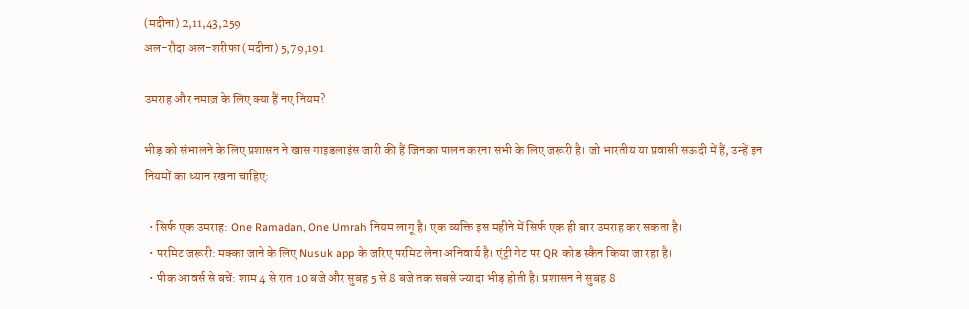(मदीना) 2,11,43,259
अल-रौदा अल-शरीफा (मदीना) 5,79,191

उमराह और नमाज़ के लिए क्या हैं नए नियम?

भीड़ को संभालने के लिए प्रशासन ने खास गाइडलाइंस जारी की हैं जिनका पालन करना सभी के लिए जरूरी है। जो भारतीय या प्रवासी सऊदी में हैं, उन्हें इन नियमों का ध्यान रखना चाहिए:

  • सिर्फ एक उमराह: One Ramadan, One Umrah नियम लागू है। एक व्यक्ति इस महीने में सिर्फ एक ही बार उमराह कर सकता है।
  • परमिट जरूरी: मक्का जाने के लिए Nusuk app के जरिए परमिट लेना अनिवार्य है। एंट्री गेट पर QR कोड स्कैन किया जा रहा है।
  • पीक आवर्स से बचें: शाम 4 से रात 10 बजे और सुबह 5 से 8 बजे तक सबसे ज्यादा भीड़ होती है। प्रशासन ने सुबह 8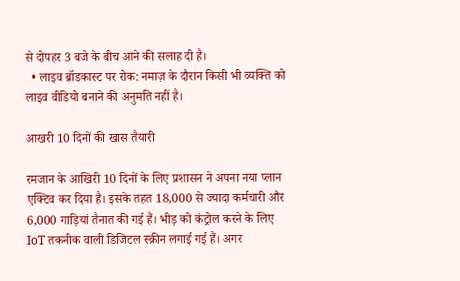से दोपहर 3 बजे के बीच आने की सलाह दी है।
  • लाइव ब्रॉडकास्ट पर रोक: नमाज़ के दौरान किसी भी व्यक्ति को लाइव वीडियो बनाने की अनुमति नहीं है।

आखरी 10 दिनों की खास तैयारी

रमजान के आखिरी 10 दिनों के लिए प्रशासन ने अपना नया प्लान एक्टिव कर दिया है। इसके तहत 18,000 से ज्यादा कर्मचारी और 6,000 गाड़ियां तैनात की गई हैं। भीड़ को कंट्रोल करने के लिए IoT तकनीक वाली डिजिटल स्क्रीन लगाई गई हैं। अगर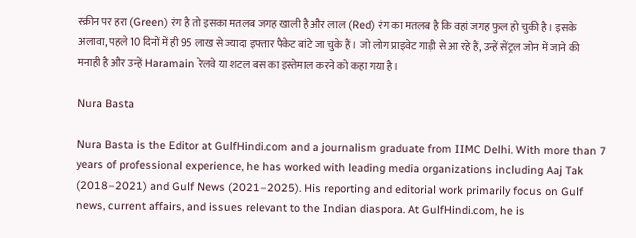स्क्रीन पर हरा (Green) रंग है तो इसका मतलब जगह खाली है और लाल (Red) रंग का मतलब है कि वहां जगह फुल हो चुकी है। इसके अलावा, पहले 10 दिनों में ही 95 लाख से ज्यादा इफ्तार पैकेट बांटे जा चुके हैं। जो लोग प्राइवेट गाड़ी से आ रहे हैं, उन्हें सेंट्रल जोन में जाने की मनाही है और उन्हें Haramain रेलवे या शटल बस का इस्तेमाल करने को कहा गया है।

Nura Basta

Nura Basta is the Editor at GulfHindi.com and a journalism graduate from IIMC Delhi. With more than 7 years of professional experience, he has worked with leading media organizations including Aaj Tak (2018–2021) and Gulf News (2021–2025). His reporting and editorial work primarily focus on Gulf news, current affairs, and issues relevant to the Indian diaspora. At GulfHindi.com, he is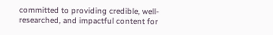committed to providing credible, well-researched, and impactful content for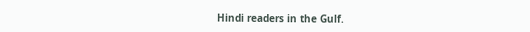Hindi readers in the Gulf.